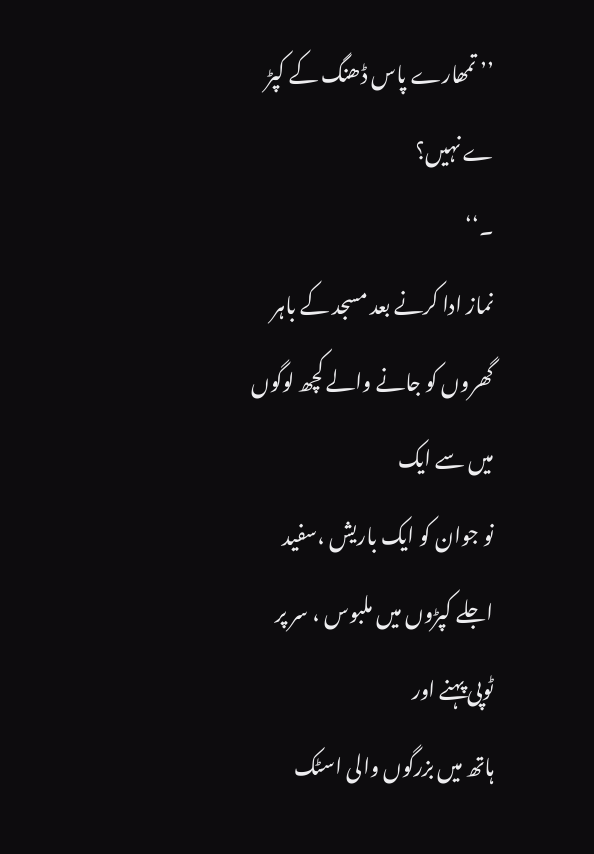’’ تمھارے پاس ڈھنگ کے کپڑ ے نہیں؟
۔‘‘
نماز ادا کرنے بعد مسجد کے باہر گھروں کو جانے والے کچھ لوگوں میں سے ایک
نو جوان کو ایک باریش ،سفید اجلے کپڑوں میں ملبوس ، سر پر ٹوپی پہنے اور
ہاتھ میں بزرگوں والی اسٹک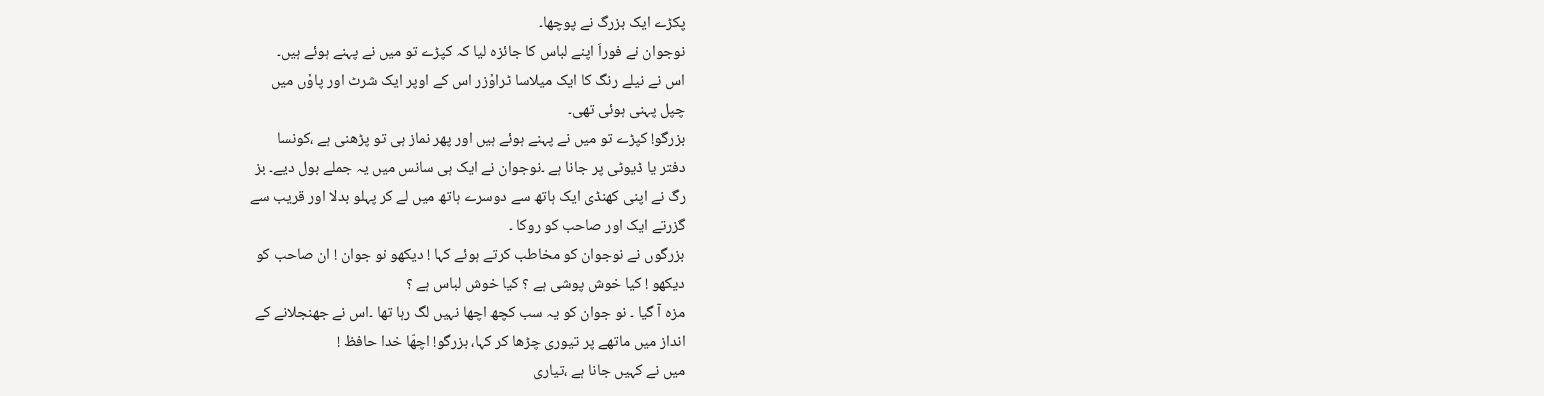پکڑے ایک بزرگ نے پوچھا۔
نوجوان نے فوراَ اپنے لباس کا جائزہ لیا کہ کپڑے تو میں نے پہنے ہوئے ہیں۔
اس نے نیلے رنگ کا ایک میلاسا ٹراوٗزر اس کے اوپر ایک شرٹ اور پاوٗں میں
چپل پہنی ہوئی تھی۔
بزرگو! کپڑے تو میں نے پہنے ہوئے ہیں اور پھر نماز ہی تو پڑھنی ہے ،کونسا
دفتر یا ڈیوٹی پر جانا ہے ۔نوجوان نے ایک ہی سانس میں یہ جملے بول دیے۔ بز
رگ نے اپنی کھنڈی ایک ہاتھ سے دوسرے ہاتھ میں لے کر پہلو بدلا اور قریب سے
گزرتے ایک اور صاحب کو روکا ۔
بزرگوں نے نوجوان کو مخاطب کرتے ہوئے کہا ! دیکھو نو جوان ! ان صاحب کو
دیکھو ! کیا خوش پوشی ہے ؟ کیا خوش لباس ہے ؟
مزہ آ گیا ۔ نو جوان کو یہ سب کچھ اچھا نہیں لگ رہا تھا ۔اس نے جھنجلانے کے
انداز میں ماتھے پر تیوری چڑھا کر کہا، بزرگو! اچھّا خدا حافظ !
میں نے کہیں جانا ہے ،تیاری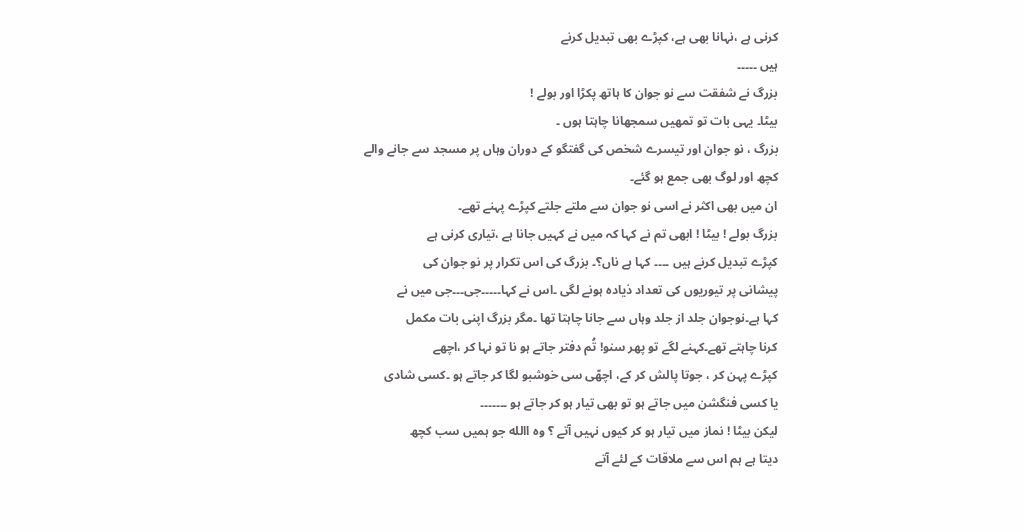کرنی ہے ،نہانا بھی ہے، کپڑے بھی تبدیل کرنے
ہیں ۔۔۔۔۔
بزرگ نے شفقت سے نو جوان کا ہاتھ پکڑا اور بولے !
بیٹا۔ یہی بات تو تمھیں سمجھانا چاہتا ہوں ۔
بزرگ ، نو جوان اور تیسرے شخص کی گفتگو کے دوران وہاں پر مسجد سے جانے والے
کچھ اور لوگ بھی جمع ہو گئے۔
ان میں بھی اکثر نے اسی نو جوان سے ملتے جلتے کپڑے پہنے تھے۔
بزرگ بولے ! بیٹا ! ابھی تم نے کہا کہ میں نے کہیں جانا ہے ،تیاری کرنی ہے
کپڑے تبدیل کرنے ہیں ۔۔۔۔ کہا ہے ناں؟۔ بزرگ کی اس تکرار پر نو جوان کی
پیشانی پر تیوریوں کی تعداد ذیادہ ہونے لگی ۔اس نے کہا۔۔۔۔۔جی۔۔۔جی میں نے
کہا ہے۔نوجوان جلد از جلد وہاں سے جانا چاہتا تھا ۔مگر بزرگ اپنی بات مکمل
کرنا چاہتے تھے۔کہنے لگے تو پھر سنو! تُم دفتر جاتے ہو نا تو نہا کر ،اچھے
کپڑے پہن کر ، جوتا پالش کر کے، اچھّی سی خوشبو لگا کر جاتے ہو ۔کسی شادی
یا کسی فنگشن میں جاتے ہو تو بھی تیار ہو کر جاتے ہو ۔۔۔۔۔۔۔
لیکن بیٹا ! نماز میں تیار ہو کر کیوں نہیں آتے ؟ وہ االله جو ہمیں سب کچھ
دیتا ہے ہم اس سے ملاقات کے لئے آتے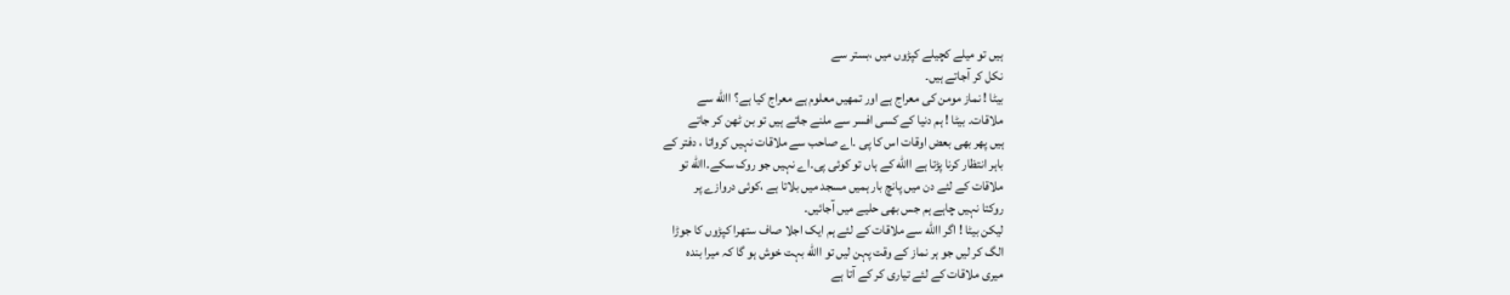ہیں تو میلے کچیلے کپڑوں میں ،بستر سے
نکل کر آجاتے ہیں۔
بیٹا ! نماز مومن کی معراج ہے اور تمھیں معلوم ہے معراج کیا ہے؟ االله سے
ملاقات۔ بیٹا ! ہم دنیا کے کسی افسر سے ملنے جاتے ہیں تو بن ٹھن کر جاتے
ہیں پھر بھی بعض اوقات اس کا پی ۔اے صاحب سے ملاقات نہیں کرواتا ، دفتر کے
باہر انتظار کرنا پڑتا ہے االله کے ہاں تو کوئی پی۔اے نہیں جو روک سکے۔االله تو
ملاقات کے لئے دن میں پانچ بار ہمیں مسجد میں بلاتا ہے ،کوئی دروازے پر
روکتا نہیں چاہے ہم جس بھی حلیے میں آجائیں۔
لیکن بیٹا ! اگر االله سے ملاقات کے لئے ہم ایک اجلا صاف ستھرا کپڑوں کا جوڑا
الگ کر لیں جو ہر نماز کے وقت پہن لیں تو االله بہت خوش ہو گا کہ میرا بندہ
میری ملاقات کے لئے تیاری کر کے آتا ہے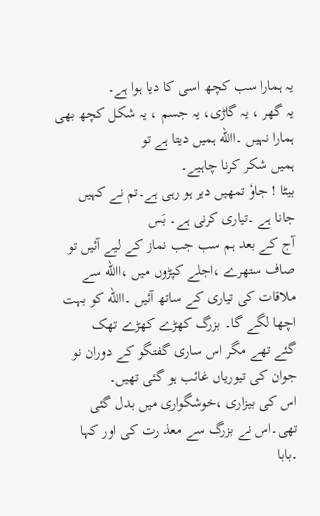یہ ہمارا سب کچھ اسی کا دیا ہوا ہے۔
یہ گھر ، یہ گاڑی، یہ جسم ، یہ شکل کچھ بھی ہمارا نہیں ۔االله ہمیں دیتا ہے تو
ہمیں شکر کرنا چاہیے۔
بیٹا ! جاوٗ تمھیں دیر ہو رہی ہے۔تم نے کہیں جانا ہے ۔تیاری کرنی ہے۔ بَس
آج کے بعد ہم سب جب نماز کے لیے آئیں تو صاف ستھرے ،اجلے کپڑوں میں ،االله سے
ملاقات کی تیاری کے ساتھ آئیں ۔االله کو بہت اچھا لگے گا۔ بزرگ کھڑے کھڑے تھک
گئے تھے مگر اس ساری گفتگو کے دوران نو جوان کی تیوریاں غائب ہو گئی تھیں۔
اس کی بیزاری ،خوشگواری میں بدل گئی تھی۔اس نے بزرگ سے معذ رت کی اور کہا ۔بابا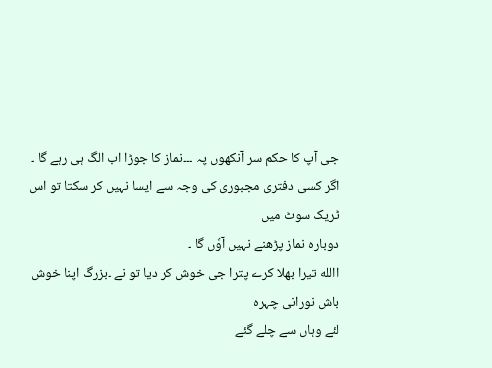جی آپ کا حکم سر آنکھوں پہ ۔۔۔نماز کا جوڑا اب الگ ہی رہے گا ۔
اگر کسی دفتری مجبوری کی وجہ سے ایسا نہیں کر سکتا تو اس ٹریک سوٹ میں
دوبارہ نماز پڑھنے نہیں آوٗں گا ۔
االله تیرا بھلا کرے پترا جی خوش کر دیا تو نے ۔بزرگ اپنا خوش باش نورانی چہرہ
لئے وہاں سے چلے گئے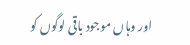اور وہاں موجود باقی لوگوں کو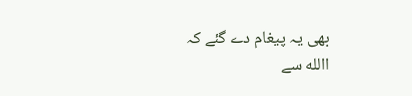بھی یہ پیغام دے گئے کہ
االله سے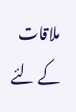ملاقات کے لئے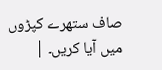صاف ستھرے کپڑوں میں آیا کریں۔ |